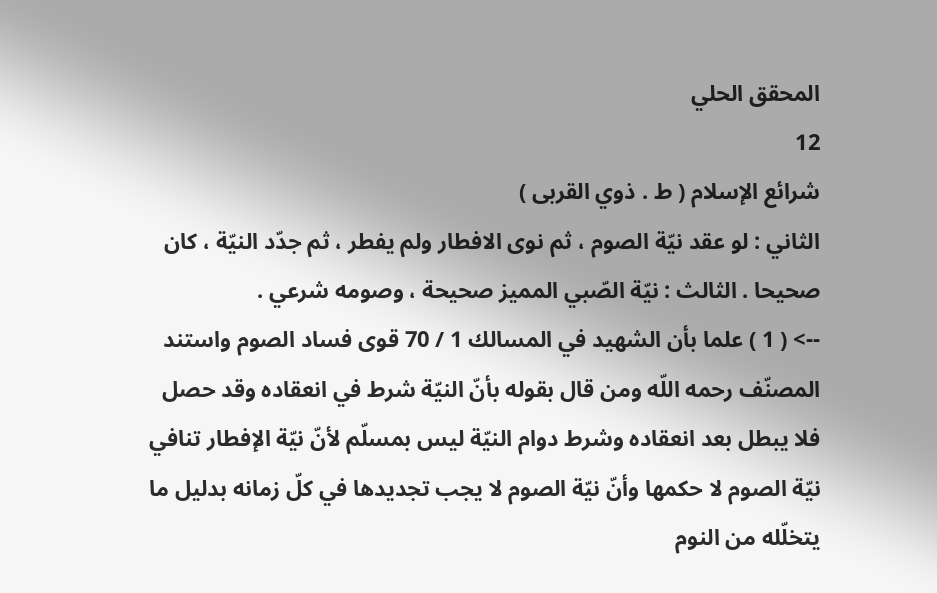المحقق الحلي
12
شرائع الإسلام ( ط . ذوي القربى )
الثاني : لو عقد نيّة الصوم ، ثم نوى الافطار ولم يفطر ، ثم جدّد النيّة ، كان صحيحا . الثالث : نيّة الصّبي المميز صحيحة ، وصومه شرعي .
--> ( 1 ) علما بأن الشهيد في المسالك 1 / 70 قوى فساد الصوم واستند المصنّف رحمه اللّه ومن قال بقوله بأنّ النيّة شرط في انعقاده وقد حصل فلا يبطل بعد انعقاده وشرط دوام النيّة ليس بمسلّم لأنّ نيّة الإفطار تنافي نيّة الصوم لا حكمها وأنّ نيّة الصوم لا يجب تجديدها في كلّ زمانه بدليل ما يتخلّله من النوم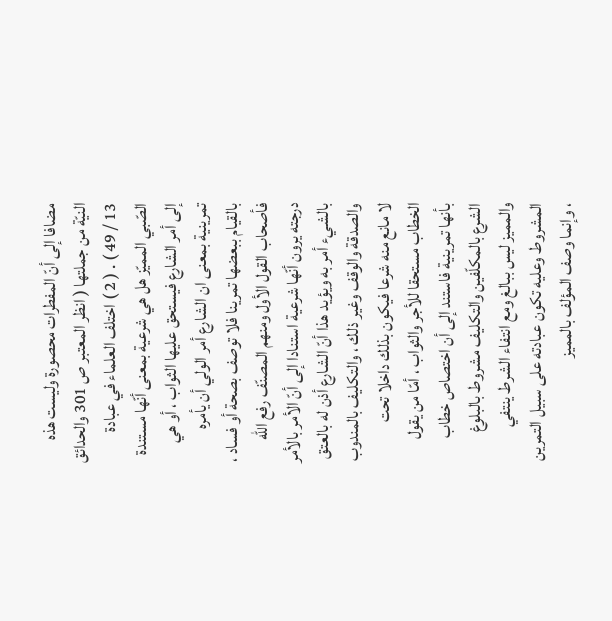مضافا إلى أنّ المفطرات محصورة وليست هذه النيّة من جملتها ( انظر المعتبر ص 301 والحدائق 13 / 49 ) . ( 2 ) اختلف العلماء في عبادة الصّبي المميّز هل هي شرعية بمعنى أنّها مستندة إلى أمر الشارع فيستحق عليها الثواب ، أو هي تمرينية بمعنى ان الشارع أمر الولي أن يأمره بالقيام ببعضها تمرينا فلا توصف بصحة أو فساد ، فأصحاب القول الأول ومنهم المصنّف رفع اللّه درجته يرون أنّها شرعية استنادا إلى أنّ الأمر بالأمر بالشيء أمر به ويؤيد هذا أنّ الشارع أذن له بالعتق والصدقة والوقف وغير ذلك ، والتكليف بالمندوب لا مانع منه شرعا فيكون بذلك داخلا تحت الخطاب مستحقا للأجر والثواب ، أمّا من يقول بأنها تمرينية فاستند إلى أن اختصاص خطاب الشرع بالمكلّفين والتكليف مشروط بالبلوغ والمميز ليس ببالغ ومع انتفاء الشرط ينتفي المشروط وعليه تكون عبادته على سبيل التمرين ، وإنما وصف المؤلف بالمميز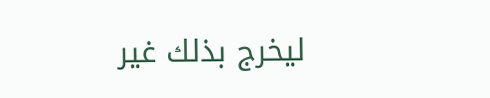ليخرج بذلك غير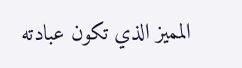المميز الذي تكون عبادته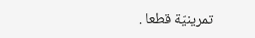تمرينيّة قطعا .